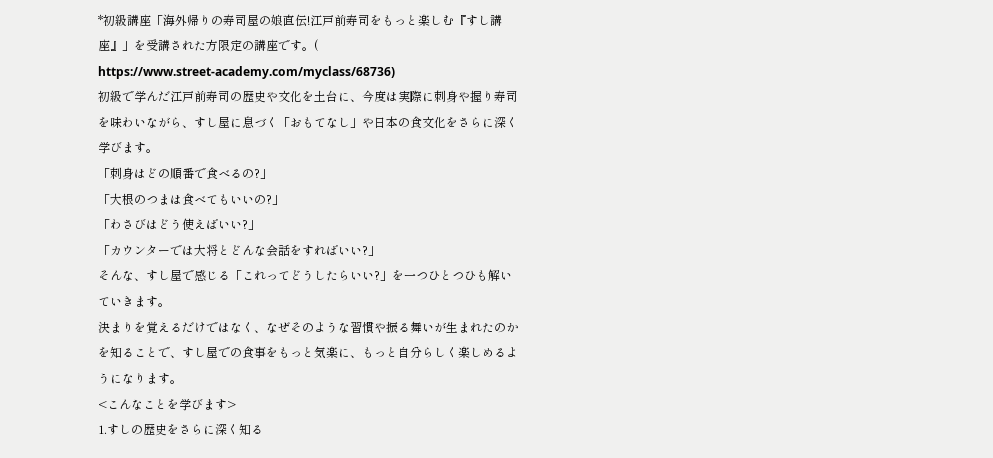*初級講座「海外帰りの寿司屋の娘直伝!江戸前寿司をもっと楽しむ『すし講座』」を受講された方限定の講座です。(
https://www.street-academy.com/myclass/68736)
初級で学んだ江戸前寿司の歴史や文化を土台に、今度は実際に刺身や握り寿司を味わいながら、すし屋に息づく「おもてなし」や日本の食文化をさらに深く学びます。
「刺身はどの順番で食べるの?」
「大根のつまは食べてもいいの?」
「わさびはどう使えばいい?」
「カウンターでは大将とどんな会話をすればいい?」
そんな、すし屋で感じる「これってどうしたらいい?」を一つひとつひも解いていきます。
決まりを覚えるだけではなく、なぜそのような習慣や振る舞いが生まれたのかを知ることで、すし屋での食事をもっと気楽に、もっと自分らしく楽しめるようになります。
<こんなことを学びます>
1.すしの歴史をさらに深く知る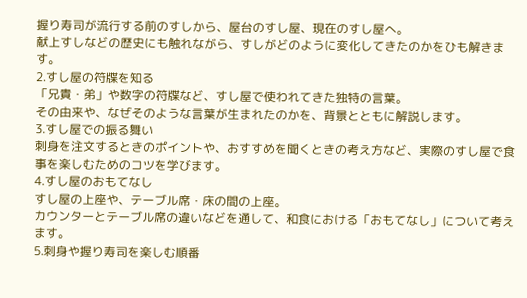握り寿司が流行する前のすしから、屋台のすし屋、現在のすし屋へ。
献上すしなどの歴史にも触れながら、すしがどのように変化してきたのかをひも解きます。
2.すし屋の符牒を知る
「兄貴・弟」や数字の符牒など、すし屋で使われてきた独特の言葉。
その由来や、なぜそのような言葉が生まれたのかを、背景とともに解説します。
3.すし屋での振る舞い
刺身を注文するときのポイントや、おすすめを聞くときの考え方など、実際のすし屋で食事を楽しむためのコツを学びます。
4.すし屋のおもてなし
すし屋の上座や、テーブル席・床の間の上座。
カウンターとテーブル席の違いなどを通して、和食における「おもてなし」について考えます。
5.刺身や握り寿司を楽しむ順番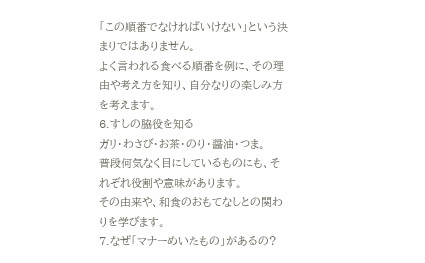「この順番でなければいけない」という決まりではありません。
よく言われる食べる順番を例に、その理由や考え方を知り、自分なりの楽しみ方を考えます。
6.すしの脇役を知る
ガリ・わさび・お茶・のり・醤油・つま。
普段何気なく目にしているものにも、それぞれ役割や意味があります。
その由来や、和食のおもてなしとの関わりを学びます。
7.なぜ「マナーめいたもの」があるの?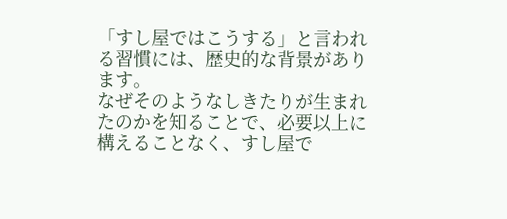「すし屋ではこうする」と言われる習慣には、歴史的な背景があります。
なぜそのようなしきたりが生まれたのかを知ることで、必要以上に構えることなく、すし屋で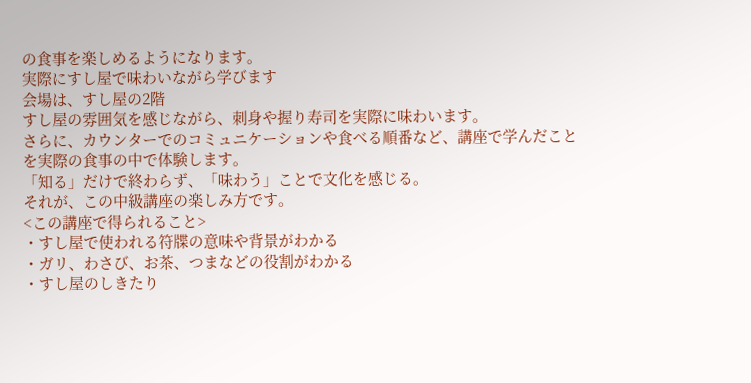の食事を楽しめるようになります。
実際にすし屋で味わいながら学びます
会場は、すし屋の2階
すし屋の雰囲気を感じながら、刺身や握り寿司を実際に味わいます。
さらに、カウンターでのコミュニケーションや食べる順番など、講座で学んだことを実際の食事の中で体験します。
「知る」だけで終わらず、「味わう」ことで文化を感じる。
それが、この中級講座の楽しみ方です。
<この講座で得られること>
・すし屋で使われる符牒の意味や背景がわかる
・ガリ、わさび、お茶、つまなどの役割がわかる
・すし屋のしきたり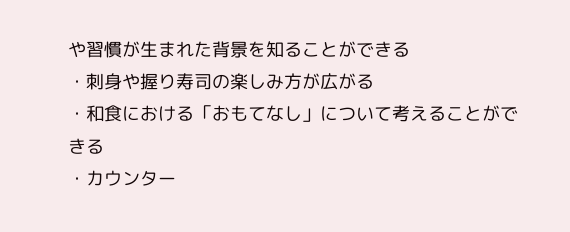や習慣が生まれた背景を知ることができる
・刺身や握り寿司の楽しみ方が広がる
・和食における「おもてなし」について考えることができる
・カウンター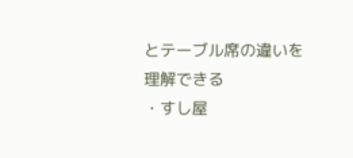とテーブル席の違いを理解できる
・すし屋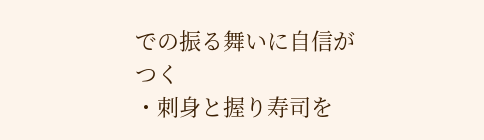での振る舞いに自信がつく
・刺身と握り寿司を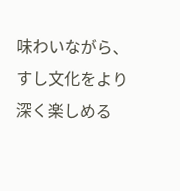味わいながら、すし文化をより深く楽しめる